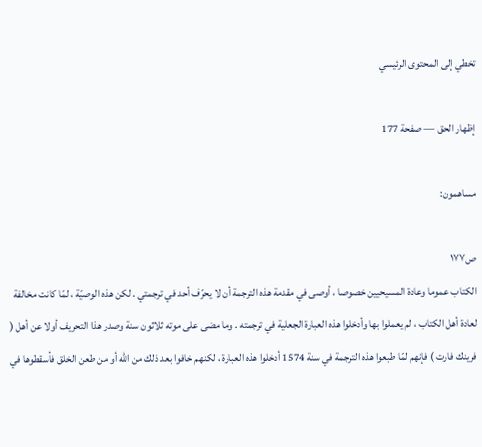تخطي إلى المحتوى الرئيسي

إظهار الحق — صفحة 177

مساهمون:

ص١٧٧
الكتاب عموما وعادة المسيحيين خصوصا ، أوصى في مقدمة هذه الترجمة أن لا يحرّف أحد في ترجمتي . لكن هذه الوصيّة ، لمّا كانت مخالفة لعادة أهل الكتاب ، لم يعملوا بها وأدخلوا هذه العبارة الجعلية في ترجمته . وما مضى على موته ثلاثون سنة وصدر هذا التحريف أولا عن أهل ( فرينك فارت ) فإنهم لمّا طبعوا هذه الترجمة في سنة 1574 أدخلوا هذه العبارة ، لكنهم خافوا بعد ذلك من اللّه أو من طعن الخلق فأسقطوها في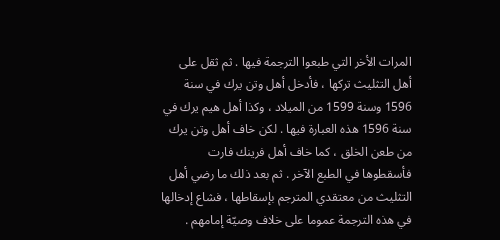المرات الأخر التي طبعوا الترجمة فيها . ثم ثقل على أهل التثليث تركها ، فأدخل أهل وتن يرك في سنة 1596 وسنة 1599 من الميلاد ، وكذا أهل هيم يرك في سنة 1596 هذه العبارة فيها . لكن خاف أهل وتن يرك من طعن الخلق ، كما خاف أهل فرينك فارت فأسقطوها في الطبع الآخر . ثم بعد ذلك ما رضي أهل التثليث من معتقدي المترجم بإسقاطها ، فشاع إدخالها في هذه الترجمة عموما على خلاف وصيّة إمامهم .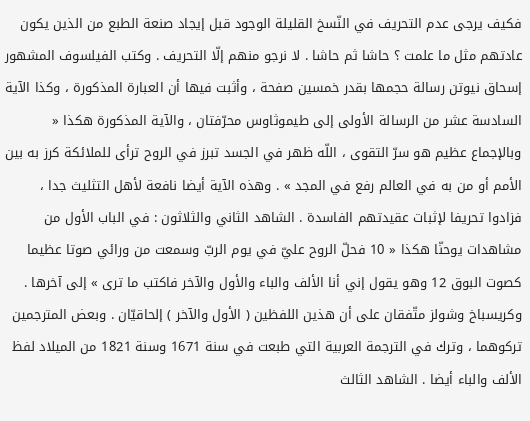فكيف يرجى عدم التحريف في النّسخ القليلة الوجود قبل إيجاد صنعة الطبع من الذين يكون عادتهم مثل ما علمت ؟ حاشا ثم حاشا . لا نرجو منهم إلّا التحريف . وكتب الفيلسوف المشهور إسحاق نيوتن رسالة حجمها بقدر خمسين صفحة ، وأثبت فيها أن العبارة المذكورة ، وكذا الآية السادسة عشر من الرسالة الأولى إلى طيموثاوس محرّفتان ، والآية المذكورة هكذا « وبالإجماع عظيم هو سرّ التقوى ، اللّه ظهر في الجسد تبرز في الروح ترأى للملائكة كرز به بين الأمم أو من به في العالم رفع في المجد » . وهذه الآية أيضا نافعة لأهل التثليث جدا ، فزادوا تحريفا لإثبات عقيدتهم الفاسدة . الشاهد الثاني والثلاثون : في الباب الأول من مشاهدات يوحنّا هكذا « 10 فحلّ الروح عليّ في يوم الربّ وسمعت من ورائي صوتا عظيما كصوت البوق 12 وهو يقول إني أنا الألف والباء والأول والآخر فاكتب ما ترى » إلى آخرها . وكريسباخ وشولز متّفقان على أن هذين اللفظين ( الأول والآخر ) إلحاقيّان . وبعض المترجمين تركوهما ، وترك في الترجمة العربية التي طبعت في سنة 1671 وسنة 1821 من الميلاد لفظ الألف والباء أيضا . الشاهد الثالث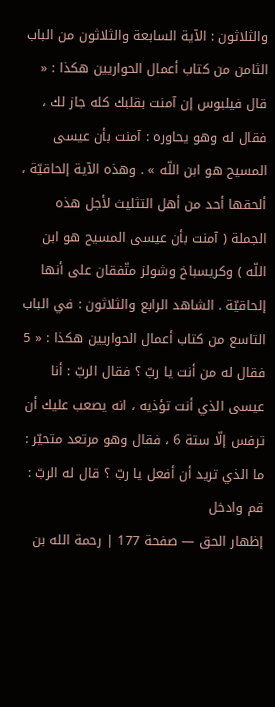والثلاثون : الآية السابعة والثلاثون من الباب الثامن من كتاب أعمال الحواريين هكذا : « قال فيلبوس إن آمنت بقلبك كله جاز لك ، فقال له وهو يحاوره : آمنت بأن عيسى المسيح هو ابن اللّه » . وهذه الآية إلحاقيّة ، ألحقها أحد من أهل التثليث لأجل هذه الجملة ( آمنت بأن عيسى المسيح هو ابن اللّه ) وكريسباخ وشولز متّفقان على أنها إلحاقيّة . الشاهد الرابع والثلاثون : في الباب التاسع من كتاب أعمال الحواريين هكذا : « 5 فقال له من أنت يا ربّ ؟ فقال الربّ : أنا عيسى الذي أنت تؤذيه ، انه يصعب عليك أن ترفس إلّا ستة 6 ، فقال وهو مرتعد متحيّر : ما الذي تريد أن أفعل يا ربّ ؟ قال له الربّ : قم وادخل
إظهار الحق — صفحة 177 | رحمة الله بن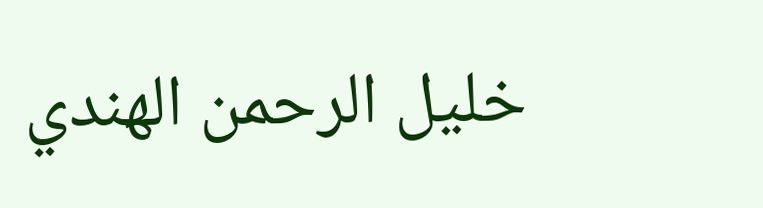خليل الرحمن الهندي